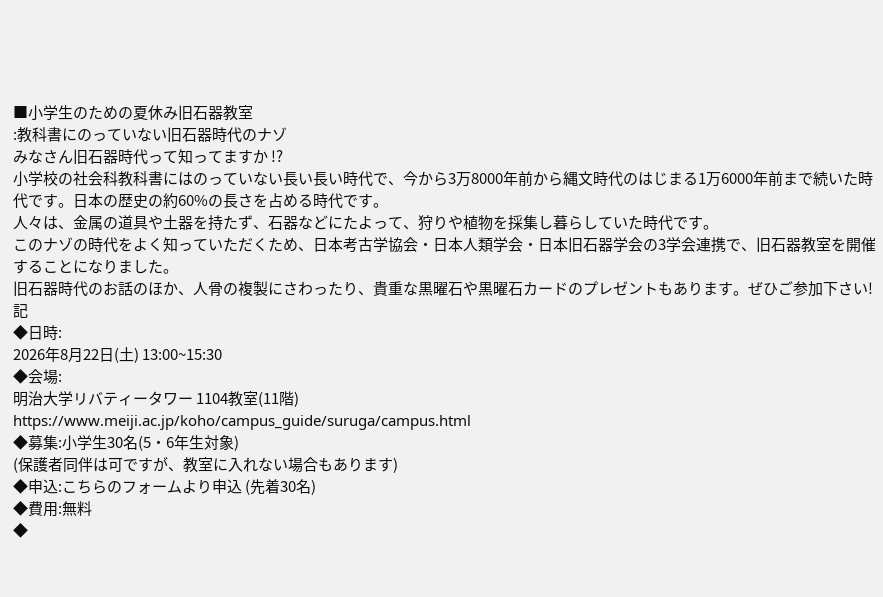■小学生のための夏休み旧石器教室
:教科書にのっていない旧石器時代のナゾ
みなさん旧石器時代って知ってますか !?
小学校の社会科教科書にはのっていない長い長い時代で、今から3万8000年前から縄文時代のはじまる1万6000年前まで続いた時代です。日本の歴史の約60%の長さを占める時代です。
人々は、金属の道具や土器を持たず、石器などにたよって、狩りや植物を採集し暮らしていた時代です。
このナゾの時代をよく知っていただくため、日本考古学協会・日本人類学会・日本旧石器学会の3学会連携で、旧石器教室を開催することになりました。
旧石器時代のお話のほか、人骨の複製にさわったり、貴重な黒曜石や黒曜石カードのプレゼントもあります。ぜひご参加下さい!
記
◆日時:
2026年8月22日(土) 13:00~15:30
◆会場:
明治大学リバティータワー 1104教室(11階)
https://www.meiji.ac.jp/koho/campus_guide/suruga/campus.html
◆募集:小学生30名(5・6年生対象)
(保護者同伴は可ですが、教室に入れない場合もあります)
◆申込:こちらのフォームより申込 (先着30名)
◆費用:無料
◆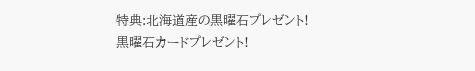特典:北海道産の黒曜石プレゼント!
黒曜石カードプレゼント!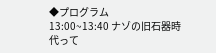◆プログラム
13:00~13:40 ナゾの旧石器時代って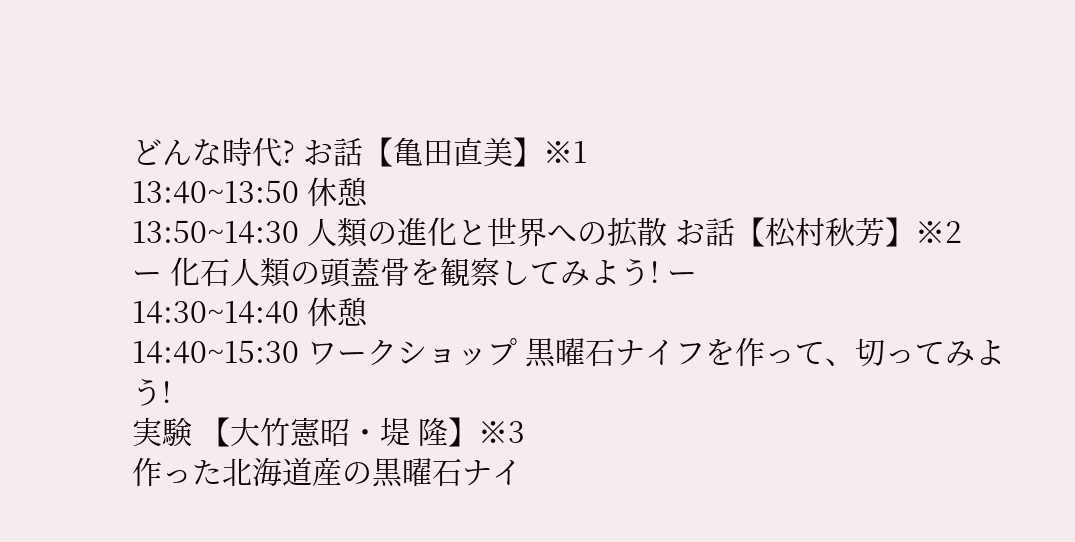どんな時代? お話【亀田直美】※1
13:40~13:50 休憩
13:50~14:30 人類の進化と世界への拡散 お話【松村秋芳】※2
ー 化石人類の頭蓋骨を観察してみよう! ー
14:30~14:40 休憩
14:40~15:30 ワークショップ 黒曜石ナイフを作って、切ってみよう!
実験 【大竹憲昭・堤 隆】※3
作った北海道産の黒曜石ナイ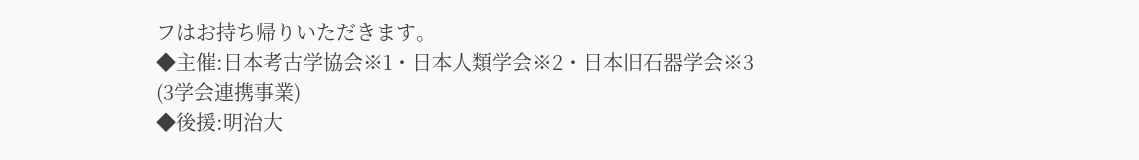フはお持ち帰りいただきます。
◆主催:日本考古学協会※1・日本人類学会※2・日本旧石器学会※3
(3学会連携事業)
◆後援:明治大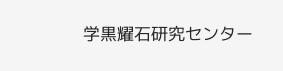学黒耀石研究センター